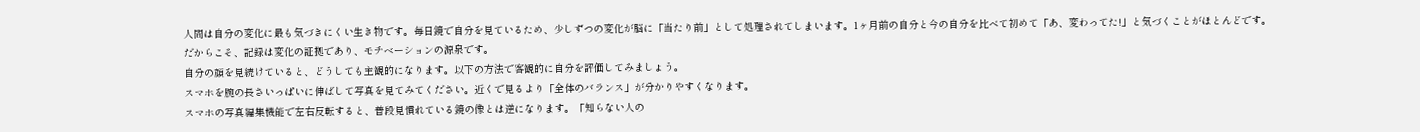人間は自分の変化に最も気づきにくい生き物です。毎日鏡で自分を見ているため、少しずつの変化が脳に「当たり前」として処理されてしまいます。1ヶ月前の自分と今の自分を比べて初めて「あ、変わってた!」と気づくことがほとんどです。
だからこそ、記録は変化の証拠であり、モチベーションの源泉です。
自分の顔を見続けていると、どうしても主観的になります。以下の方法で客観的に自分を評価してみましょう。
スマホを腕の長さいっぱいに伸ばして写真を見てみてください。近くで見るより「全体のバランス」が分かりやすくなります。
スマホの写真編集機能で左右反転すると、普段見慣れている鏡の像とは逆になります。「知らない人の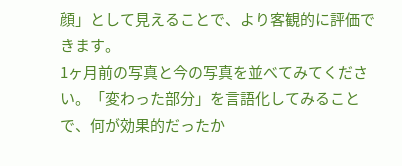顔」として見えることで、より客観的に評価できます。
1ヶ月前の写真と今の写真を並べてみてください。「変わった部分」を言語化してみることで、何が効果的だったか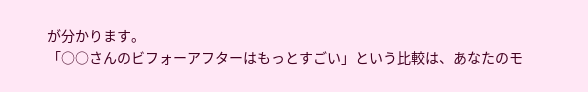が分かります。
「○○さんのビフォーアフターはもっとすごい」という比較は、あなたのモ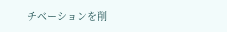チベーションを削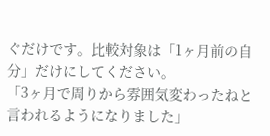ぐだけです。比較対象は「1ヶ月前の自分」だけにしてください。
「3ヶ月で周りから雰囲気変わったねと言われるようになりました」